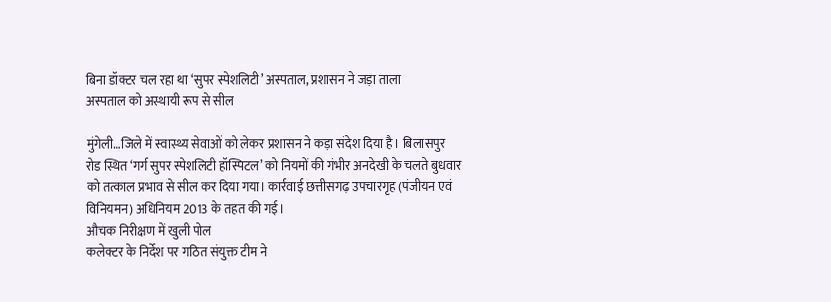बिना डॉक्टर चल रहा था ‘सुपर स्पेशलिटी’ अस्पताल, प्रशासन ने जड़ा ताला
अस्पताल को अस्थायी रूप से सील

मुंगेली…जिले में स्वास्थ्य सेवाओं को लेकर प्रशासन ने कड़ा संदेश दिया है। बिलासपुर रोड स्थित ‘गर्ग सुपर स्पेशलिटी हॉस्पिटल’ को नियमों की गंभीर अनदेखी के चलते बुधवार को तत्काल प्रभाव से सील कर दिया गया। कार्रवाई छत्तीसगढ़ उपचारगृह (पंजीयन एवं विनियमन) अधिनियम 2013 के तहत की गई।
औचक निरीक्षण में खुली पोल
कलेक्टर के निर्देश पर गठित संयुक्त टीम ने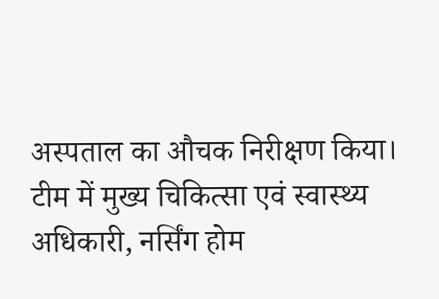अस्पताल का औचक निरीक्षण किया। टीम में मुख्य चिकित्सा एवं स्वास्थ्य अधिकारी, नर्सिंग होम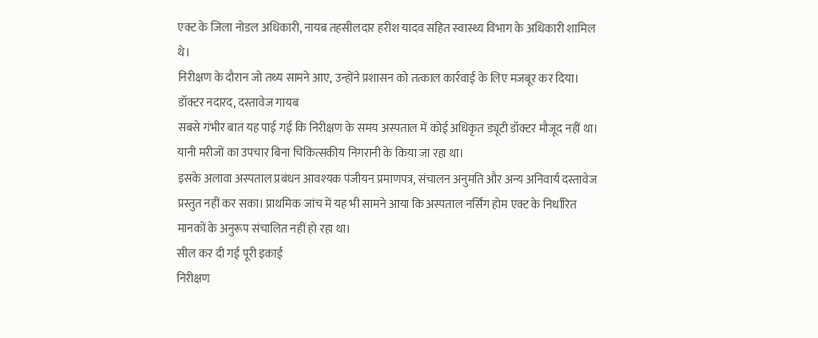एक्ट के जिला नोडल अधिकारी, नायब तहसीलदार हरीश यादव सहित स्वास्थ्य विभाग के अधिकारी शामिल थे।
निरीक्षण के दौरान जो तथ्य सामने आए, उन्होंने प्रशासन को तत्काल कार्रवाई के लिए मजबूर कर दिया।
डॉक्टर नदारद, दस्तावेज गायब
सबसे गंभीर बात यह पाई गई कि निरीक्षण के समय अस्पताल में कोई अधिकृत ड्यूटी डॉक्टर मौजूद नहीं था। यानी मरीजों का उपचार बिना चिकित्सकीय निगरानी के किया जा रहा था।
इसके अलावा अस्पताल प्रबंधन आवश्यक पंजीयन प्रमाणपत्र, संचालन अनुमति और अन्य अनिवार्य दस्तावेज प्रस्तुत नहीं कर सका। प्राथमिक जांच में यह भी सामने आया कि अस्पताल नर्सिंग होम एक्ट के निर्धारित मानकों के अनुरूप संचालित नहीं हो रहा था।
सील कर दी गई पूरी इकाई
निरीक्षण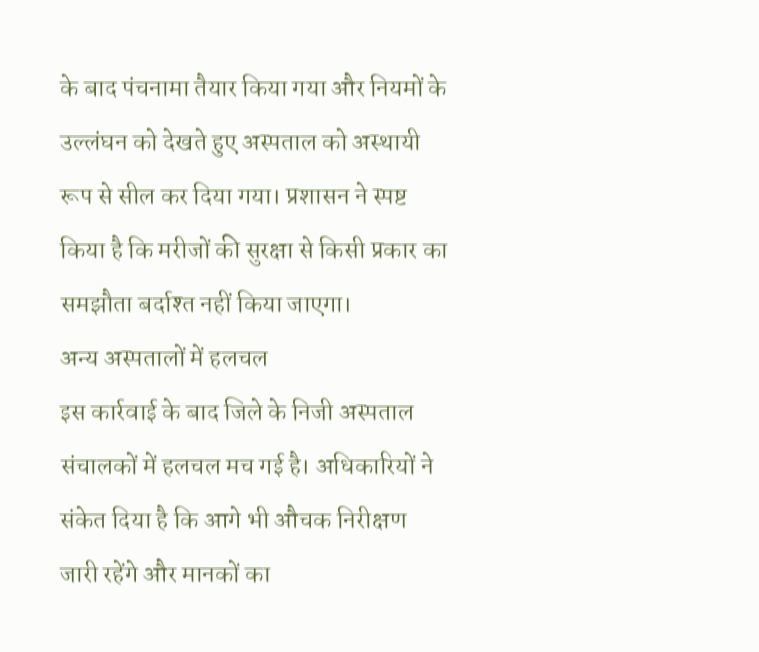के बाद पंचनामा तैयार किया गया और नियमों के उल्लंघन को देखते हुए अस्पताल को अस्थायी रूप से सील कर दिया गया। प्रशासन ने स्पष्ट किया है कि मरीजों की सुरक्षा से किसी प्रकार का समझौता बर्दाश्त नहीं किया जाएगा।
अन्य अस्पतालों में हलचल
इस कार्रवाई के बाद जिले के निजी अस्पताल संचालकों में हलचल मच गई है। अधिकारियों ने संकेत दिया है कि आगे भी औचक निरीक्षण जारी रहेंगे और मानकों का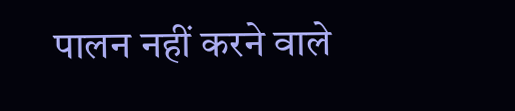पालन नहीं करने वाले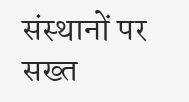संस्थानों पर सख्त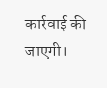कार्रवाई की जाएगी।